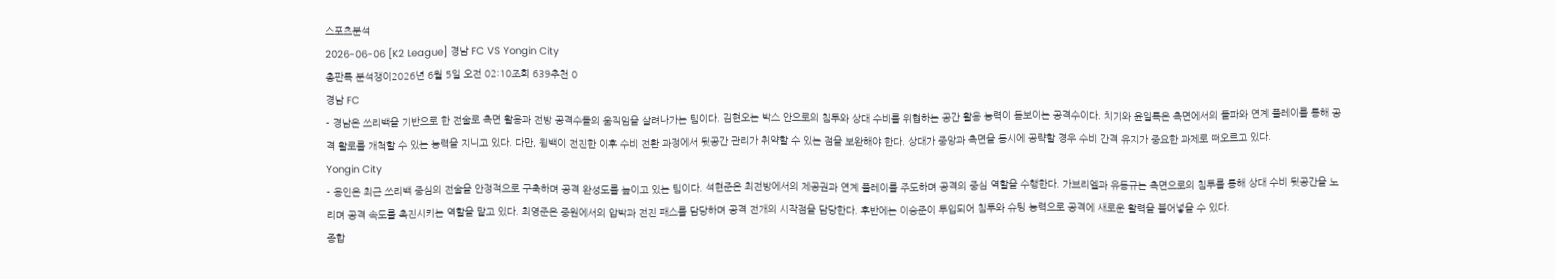스포츠분석
2026-06-06 [K2 League] 경남 FC VS Yongin City
총판톡 분석쟁이2026년 6월 5일 오전 02:10조회 639추천 0
경남 FC
- 경남은 쓰리백을 기반으로 한 전술로 측면 활용과 전방 공격수들의 움직임을 살려나가는 팀이다. 김현오는 박스 안으로의 침투와 상대 수비를 위협하는 공간 활용 능력이 돋보이는 공격수이다. 치기와 윤일록은 측면에서의 돌파와 연계 플레이를 통해 공격 활로를 개척할 수 있는 능력을 지니고 있다. 다만, 윙백이 전진한 이후 수비 전환 과정에서 뒷공간 관리가 취약할 수 있는 점을 보완해야 한다. 상대가 중앙과 측면을 동시에 공략할 경우 수비 간격 유지가 중요한 과제로 떠오르고 있다.
Yongin City
- 용인은 최근 쓰리백 중심의 전술을 안정적으로 구축하며 공격 완성도를 높이고 있는 팀이다. 석현준은 최전방에서의 제공권과 연계 플레이를 주도하며 공격의 중심 역할을 수행한다. 가브리엘과 유동규는 측면으로의 침투를 통해 상대 수비 뒷공간을 노리며 공격 속도를 촉진시키는 역할을 맡고 있다. 최영준은 중원에서의 압박과 전진 패스를 담당하며 공격 전개의 시작점을 담당한다. 후반에는 이승준이 투입되어 침투와 슈팅 능력으로 공격에 새로운 활력을 불어넣을 수 있다.
종합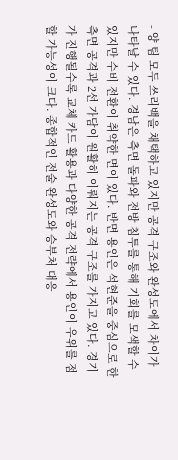- 양 팀 모두 쓰리백을 채택하고 있지만 공격 구조와 완성도에서 차이가 나타날 수 있다. 경남은 측면 돌파와 전방 침투를 통해 기회를 모색할 수 있지만 수비 전환이 취약한 면이 있다. 반면 용인은 석현준을 중심으로 한 측면 공격과 2선 가담이 원활히 이뤄지는 공격 구조를 가지고 있다. 경기가 진행될수록 교체 카드 활용과 다양한 공격 전략에서 용인이 우위를 점할 가능성이 크다. 종합적인 전술 완성도와 승부처 대응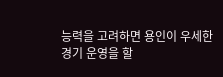능력을 고려하면 용인이 우세한 경기 운영을 할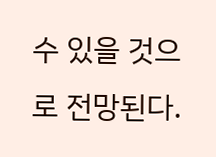수 있을 것으로 전망된다.